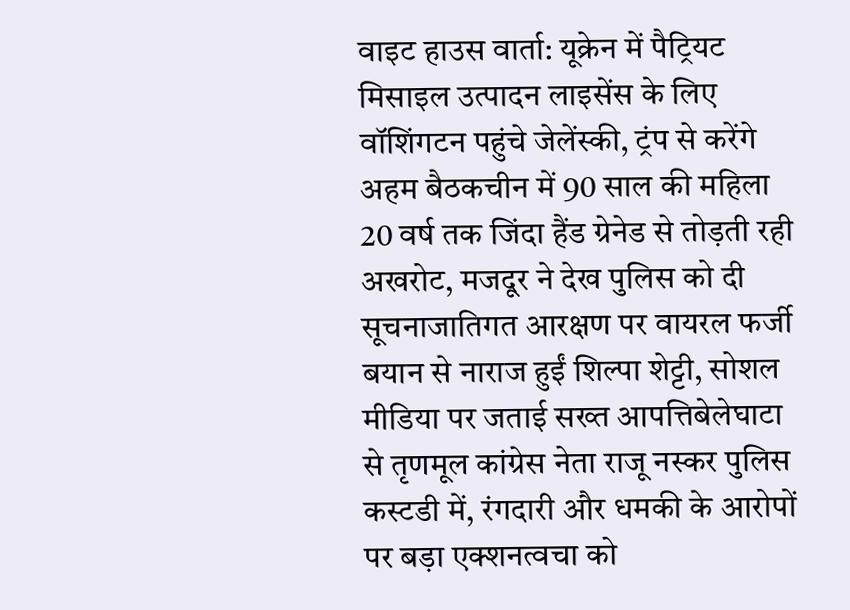वाइट हाउस वार्ता: यूक्रेन में पैट्रियट मिसाइल उत्पादन लाइसेंस के लिए वॉशिंगटन पहुंचे जेलेंस्की, ट्रंप से करेंगे अहम बैठकचीन में 90 साल की महिला 20 वर्ष तक जिंदा हैंड ग्रेनेड से तोड़ती रही अखरोट, मजदूर ने देख पुलिस को दी सूचनाजातिगत आरक्षण पर वायरल फर्जी बयान से नाराज हुईं शिल्पा शेट्टी, सोशल मीडिया पर जताई सख्त आपत्तिबेलेघाटा से तृणमूल कांग्रेस नेता राजू नस्कर पुलिस कस्टडी में, रंगदारी और धमकी के आरोपों पर बड़ा एक्शनत्वचा को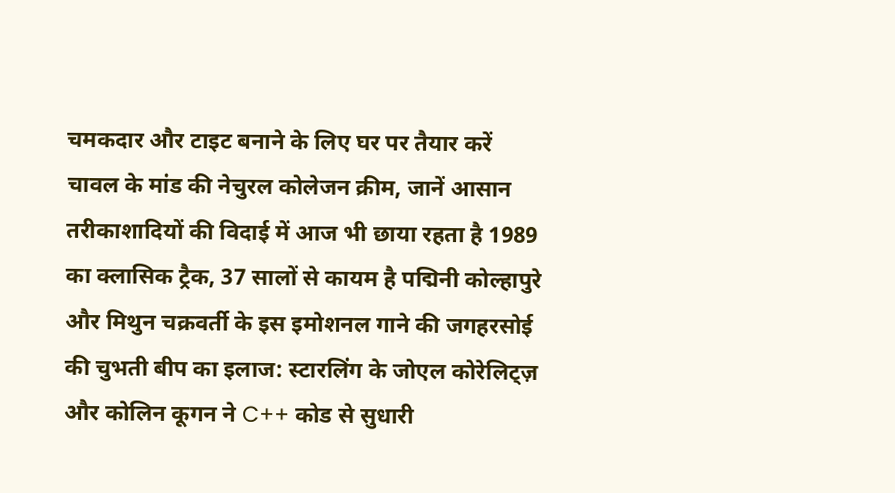चमकदार और टाइट बनाने के लिए घर पर तैयार करें चावल के मांड की नेचुरल कोलेजन क्रीम, जानें आसान तरीकाशादियों की विदाई में आज भी छाया रहता है 1989 का क्लासिक ट्रैक, 37 सालों से कायम है पद्मिनी कोल्हापुरे और मिथुन चक्रवर्ती के इस इमोशनल गाने की जगहरसोई की चुभती बीप का इलाज: स्टारलिंग के जोएल कोरेलिट्ज़ और कोलिन कूगन ने C++ कोड से सुधारी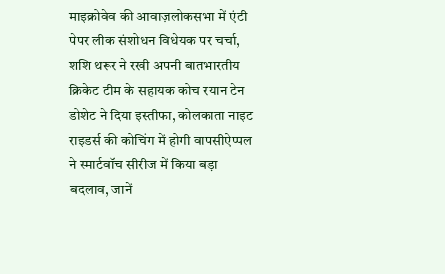माइक्रोवेव की आवाज़लोकसभा में एंटी पेपर लीक संशोधन विधेयक पर चर्चा, शशि थरूर ने रखी अपनी बातभारतीय क्रिकेट टीम के सहायक कोच रयान टेन डोशेट ने दिया इस्तीफा, कोलकाता नाइट राइडर्स की कोचिंग में होगी वापसीऐप्पल ने स्मार्टवॉच सीरीज में किया बड़ा बदलाव, जानें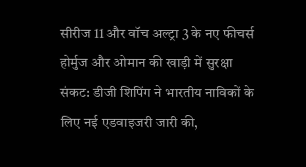सीरीज 11 और वॉच अल्ट्रा 3 के नए फीचर्स
होर्मुज और ओमान की खाड़ी में सुरक्षा संकट: डीजी शिपिंग ने भारतीय नाविकों के लिए नई एडवाइजरी जारी की,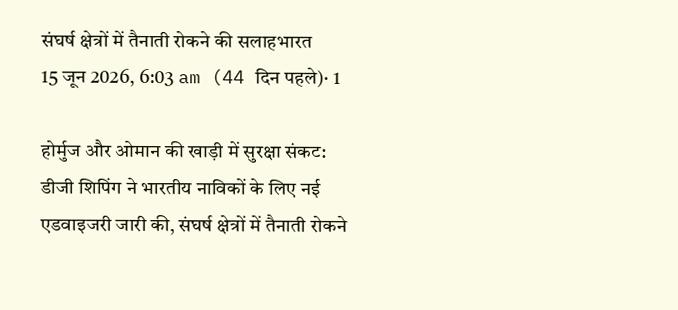संघर्ष क्षेत्रों में तैनाती रोकने की सलाहभारत
15 जून 2026, 6:03 am (44 दिन पहले)· 1

होर्मुज और ओमान की खाड़ी में सुरक्षा संकट: डीजी शिपिंग ने भारतीय नाविकों के लिए नई एडवाइजरी जारी की, संघर्ष क्षेत्रों में तैनाती रोकने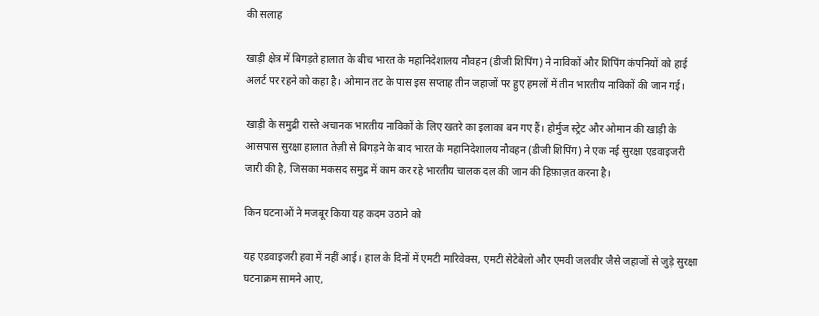की सलाह

खाड़ी क्षेत्र में बिगड़ते हालात के बीच भारत के महानिदेशालय नौवहन (डीजी शिपिंग) ने नाविकों और शिपिंग कंपनियों को हाई अलर्ट पर रहने को कहा है। ओमान तट के पास इस सप्ताह तीन जहाजों पर हुए हमलों में तीन भारतीय नाविकों की जान गई।

खाड़ी के समुद्री रास्ते अचानक भारतीय नाविकों के लिए खतरे का इलाका बन गए हैं। होर्मुज स्ट्रेट और ओमान की खाड़ी के आसपास सुरक्षा हालात तेज़ी से बिगड़ने के बाद भारत के महानिदेशालय नौवहन (डीजी शिपिंग) ने एक नई सुरक्षा एडवाइजरी जारी की है, जिसका मकसद समुद्र में काम कर रहे भारतीय चालक दल की जान की हिफ़ाज़त करना है।

किन घटनाओं ने मजबूर किया यह कदम उठाने को

यह एडवाइजरी हवा में नहीं आई। हाल के दिनों में एमटी मारिवेक्स, एमटी सेटेबेलो और एमवी जलवीर जैसे जहाजों से जुड़े सुरक्षा घटनाक्रम सामने आए,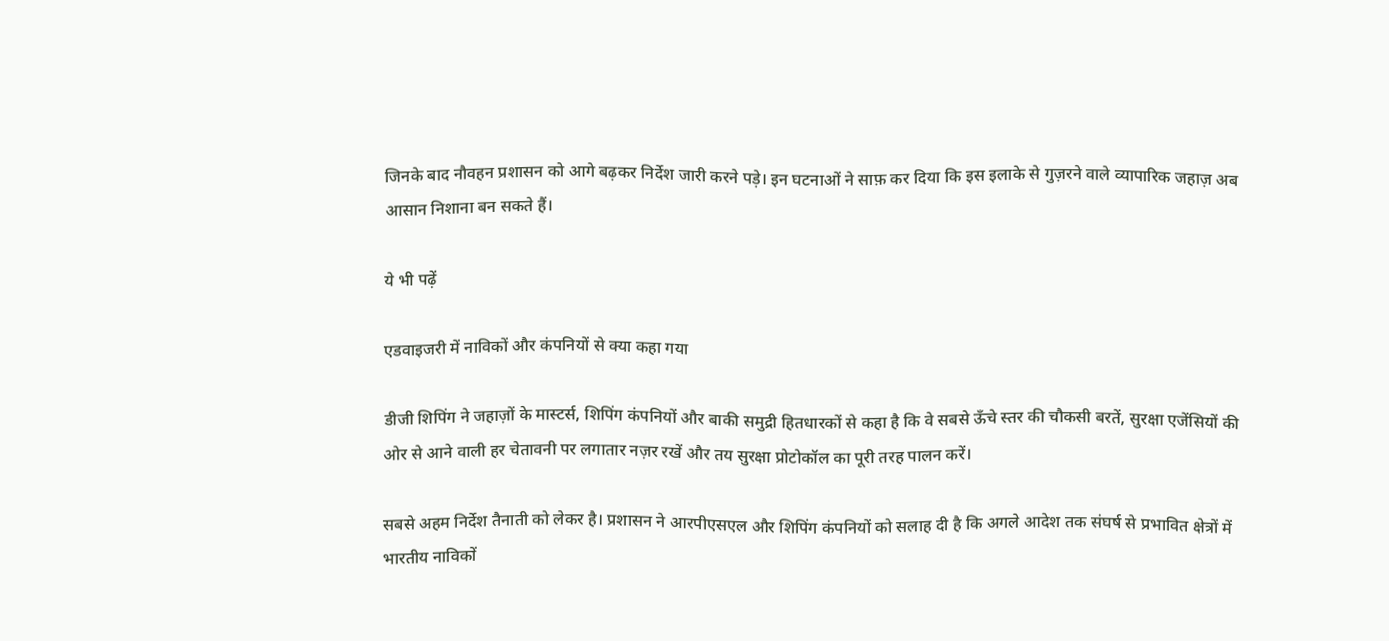जिनके बाद नौवहन प्रशासन को आगे बढ़कर निर्देश जारी करने पड़े। इन घटनाओं ने साफ़ कर दिया कि इस इलाके से गुज़रने वाले व्यापारिक जहाज़ अब आसान निशाना बन सकते हैं।

ये भी पढ़ें

एडवाइजरी में नाविकों और कंपनियों से क्या कहा गया

डीजी शिपिंग ने जहाज़ों के मास्टर्स, शिपिंग कंपनियों और बाकी समुद्री हितधारकों से कहा है कि वे सबसे ऊँचे स्तर की चौकसी बरतें, सुरक्षा एजेंसियों की ओर से आने वाली हर चेतावनी पर लगातार नज़र रखें और तय सुरक्षा प्रोटोकॉल का पूरी तरह पालन करें।

सबसे अहम निर्देश तैनाती को लेकर है। प्रशासन ने आरपीएसएल और शिपिंग कंपनियों को सलाह दी है कि अगले आदेश तक संघर्ष से प्रभावित क्षेत्रों में भारतीय नाविकों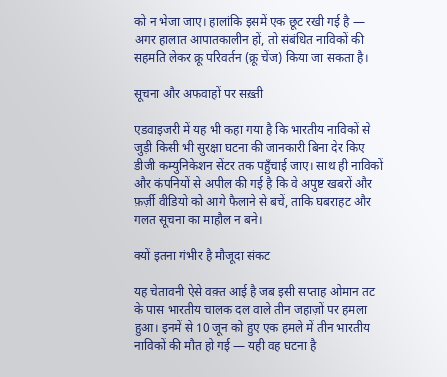को न भेजा जाए। हालांकि इसमें एक छूट रखी गई है — अगर हालात आपातकालीन हों, तो संबंधित नाविकों की सहमति लेकर क्रू परिवर्तन (क्रू चेंज) किया जा सकता है।

सूचना और अफवाहों पर सख़्ती

एडवाइजरी में यह भी कहा गया है कि भारतीय नाविकों से जुड़ी किसी भी सुरक्षा घटना की जानकारी बिना देर किए डीजी कम्युनिकेशन सेंटर तक पहुँचाई जाए। साथ ही नाविकों और कंपनियों से अपील की गई है कि वे अपुष्ट खबरों और फ़र्ज़ी वीडियो को आगे फैलाने से बचें, ताकि घबराहट और गलत सूचना का माहौल न बने।

क्यों इतना गंभीर है मौजूदा संकट

यह चेतावनी ऐसे वक़्त आई है जब इसी सप्ताह ओमान तट के पास भारतीय चालक दल वाले तीन जहाज़ों पर हमला हुआ। इनमें से 10 जून को हुए एक हमले में तीन भारतीय नाविकों की मौत हो गई — यही वह घटना है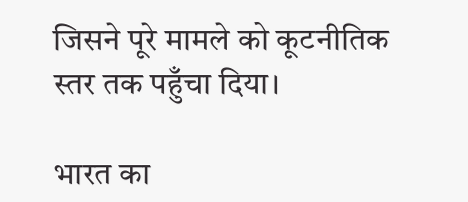जिसने पूरे मामले को कूटनीतिक स्तर तक पहुँचा दिया।

भारत का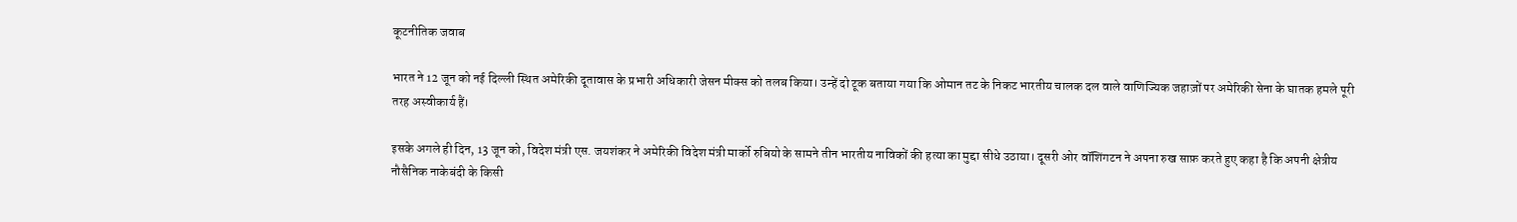कूटनीतिक जवाब

भारत ने 12 जून को नई दिल्ली स्थित अमेरिकी दूतावास के प्रभारी अधिकारी जेसन मीक्स को तलब किया। उन्हें दो टूक बताया गया कि ओमान तट के निकट भारतीय चालक दल वाले वाणिज्यिक जहाज़ों पर अमेरिकी सेना के घातक हमले पूरी तरह अस्वीकार्य हैं।

इसके अगले ही दिन, 13 जून को, विदेश मंत्री एस. जयशंकर ने अमेरिकी विदेश मंत्री मार्को रुबियो के सामने तीन भारतीय नाविकों की हत्या का मुद्दा सीधे उठाया। दूसरी ओर वॉशिंगटन ने अपना रुख साफ़ करते हुए कहा है कि अपनी क्षेत्रीय नौसैनिक नाकेबंदी के किसी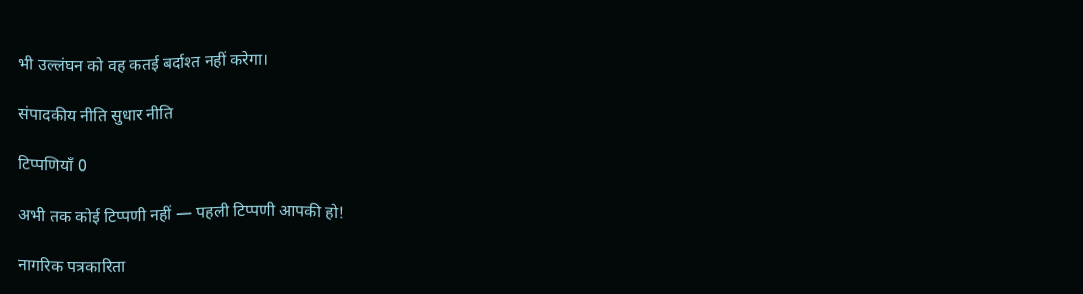भी उल्लंघन को वह कतई बर्दाश्त नहीं करेगा।

संपादकीय नीति सुधार नीति

टिप्पणियाँ 0

अभी तक कोई टिप्पणी नहीं — पहली टिप्पणी आपकी हो!

नागरिक पत्रकारिता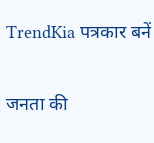TrendKia पत्रकार बनें

जनता की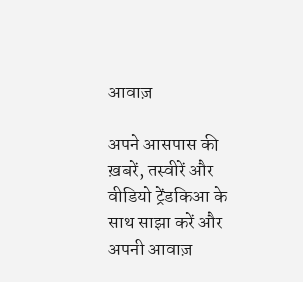आवाज़

अपने आसपास की ख़बरें, तस्वीरें और वीडियो ट्रेंडकिआ के साथ साझा करें और अपनी आवाज़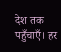देश तक पहुँचाएँ। हर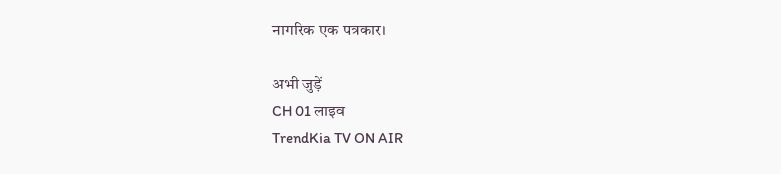नागरिक एक पत्रकार।

अभी जुड़ें
CH 01 लाइव
TrendKia TV ON AIR